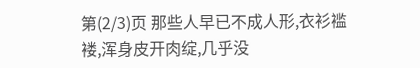第(2/3)页 那些人早已不成人形,衣衫褴褛,浑身皮开肉绽,几乎没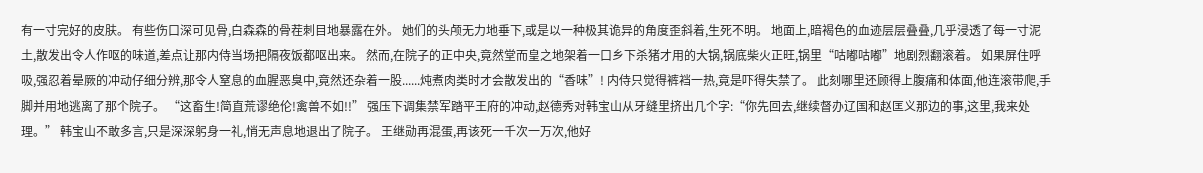有一寸完好的皮肤。 有些伤口深可见骨,白森森的骨茬刺目地暴露在外。 她们的头颅无力地垂下,或是以一种极其诡异的角度歪斜着,生死不明。 地面上,暗褐色的血迹层层叠叠,几乎浸透了每一寸泥土,散发出令人作呕的味道,差点让那内侍当场把隔夜饭都呕出来。 然而,在院子的正中央,竟然堂而皇之地架着一口乡下杀猪才用的大锅,锅底柴火正旺,锅里“咕嘟咕嘟”地剧烈翻滚着。 如果屏住呼吸,强忍着晕厥的冲动仔细分辨,那令人窒息的血腥恶臭中,竟然还杂着一股......炖煮肉类时才会散发出的“香味”! 内侍只觉得裤裆一热,竟是吓得失禁了。 此刻哪里还顾得上腹痛和体面,他连滚带爬,手脚并用地逃离了那个院子。 “这畜生!简直荒谬绝伦!禽兽不如!!” 强压下调集禁军踏平王府的冲动,赵德秀对韩宝山从牙缝里挤出几个字:“你先回去,继续督办辽国和赵匡义那边的事,这里,我来处理。” 韩宝山不敢多言,只是深深躬身一礼,悄无声息地退出了院子。 王继勋再混蛋,再该死一千次一万次,他好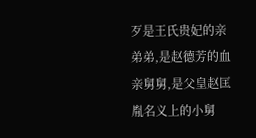歹是王氏贵妃的亲弟弟,是赵德芳的血亲舅舅,是父皇赵匡胤名义上的小舅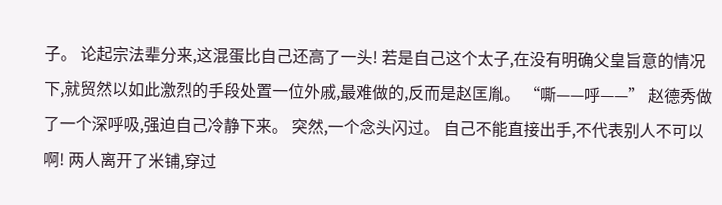子。 论起宗法辈分来,这混蛋比自己还高了一头! 若是自己这个太子,在没有明确父皇旨意的情况下,就贸然以如此激烈的手段处置一位外戚,最难做的,反而是赵匡胤。 “嘶——呼——” 赵德秀做了一个深呼吸,强迫自己冷静下来。 突然,一个念头闪过。 自己不能直接出手,不代表别人不可以啊! 两人离开了米铺,穿过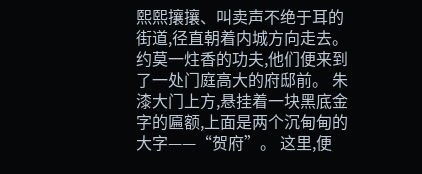熙熙攘攘、叫卖声不绝于耳的街道,径直朝着内城方向走去。 约莫一炷香的功夫,他们便来到了一处门庭高大的府邸前。 朱漆大门上方,悬挂着一块黑底金字的匾额,上面是两个沉甸甸的大字——“贺府”。 这里,便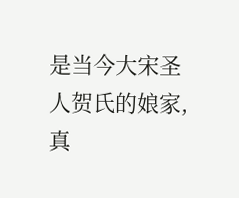是当今大宋圣人贺氏的娘家,真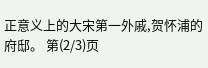正意义上的大宋第一外戚,贺怀浦的府邸。 第(2/3)页